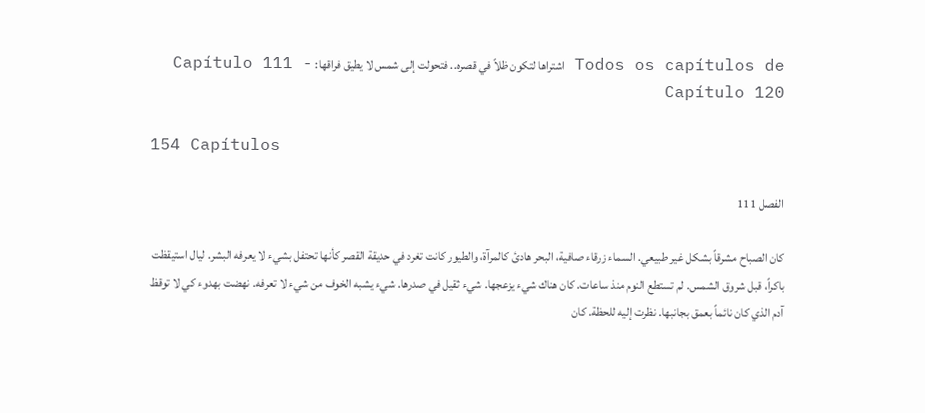Todos os capítulos de اشتراها لتكون ظلاً في قصره.. فتحولت إلى شمس لا يطيق فراقها: Capítulo 111 - Capítulo 120

154 Capítulos

الفصل 111

كان الصباح مشرقاً بشكل غير طبيعي. السماء زرقاء صافية، البحر هادئ كالمرآة، والطيور كانت تغرد في حديقة القصر كأنها تحتفل بشيء لا يعرفه البشر. ليال استيقظت باكراً، قبل شروق الشمس. لم تستطع النوم منذ ساعات. كان هناك شيء يزعجها. شيء ثقيل في صدرها. شيء يشبه الخوف من شيء لا تعرفه. نهضت بهدوء كي لا توقظ آدم الذي كان نائماً بعمق بجانبها. نظرت إليه للحظة. كان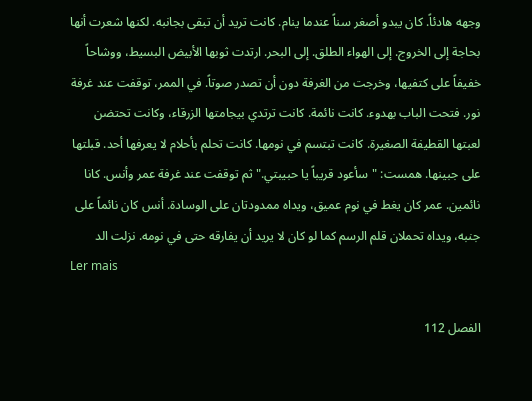وجهه هادئاً. كان يبدو أصغر سناً عندما ينام. كانت تريد أن تبقى بجانبه. لكنها شعرت أنها بحاجة إلى الخروج. إلى الهواء الطلق. إلى البحر. ارتدت ثوبها الأبيض البسيط، ووشاحاً خفيفاً على كتفيها، وخرجت من الغرفة دون أن تصدر صوتاً. في الممر، توقفت عند غرفة نور. فتحت الباب بهدوء. كانت نائمة. كانت ترتدي بيجامتها الزرقاء، وكانت تحتضن لعبتها القطيفة الصغيرة. كانت تبتسم في نومها. كانت تحلم بأحلام لا يعرفها أحد. قبلتها على جبينها. همست: "سأعود قريباً يا حبيبتي." ثم توقفت عند غرفة عمر وأنس. كانا نائمين. عمر كان يغط في نوم عميق، ويداه ممدودتان على الوسادة. أنس كان نائماً على جنبه، ويداه تحملان قلم الرسم كما لو كان لا يريد أن يفارقه حتى في نومه. نزلت الد
Ler mais

الفصل 112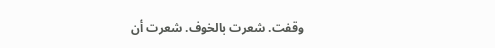وقفت. شعرت بالخوف. شعرت أن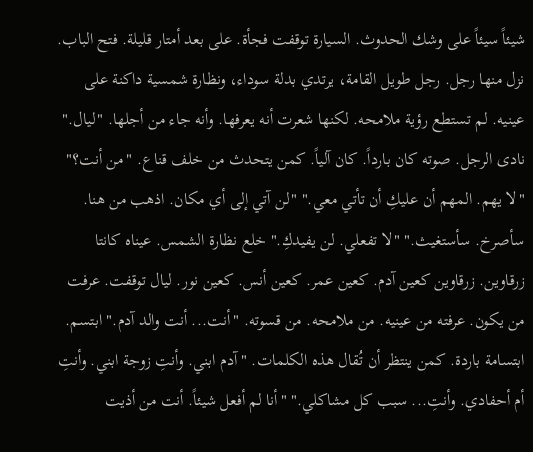شيئاً سيئاً على وشك الحدوث. السيارة توقفت فجأة. على بعد أمتار قليلة. فتح الباب. نزل منها رجل. رجل طويل القامة، يرتدي بدلة سوداء، ونظارة شمسية داكنة على عينيه. لم تستطع رؤية ملامحه. لكنها شعرت أنه يعرفها. وأنه جاء من أجلها. "ليال." نادى الرجل. صوته كان بارداً. كان آلياً. كمن يتحدث من خلف قناع. "من أنت؟" "لا يهم. المهم أن عليكِ أن تأتي معي." "لن آتي إلى أي مكان. اذهب من هنا. سأصرخ. سأستغيث." "لا تفعلي. لن يفيدكِ." خلع نظارة الشمس. عيناه كانتا زرقاوين. زرقاوين كعين آدم. كعين عمر. كعين أنس. كعين نور. ليال توقفت. عرفت من يكون. عرفته من عينيه. من ملامحه. من قسوته. "أنت... أنت والد آدم." ابتسم. ابتسامة باردة. كمن ينتظر أن تُقال هذه الكلمات. "آدم ابني. وأنتِ زوجة ابني. وأنتِ أم أحفادي. وأنتِ... سبب كل مشاكلي." "أنا لم أفعل شيئاً. أنت من أذيت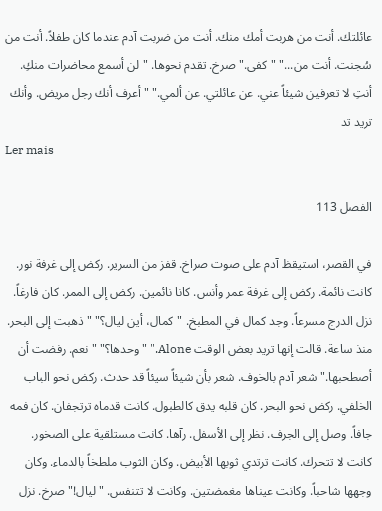عائلتك. أنت من هربت أمك منك. أنت من ضربت آدم عندما كان طفلاً. أنت من سُجنت. أنت من..." "كفى." صرخ. تقدم نحوها. "لن أسمع محاضرات منكِ. أنتِ لا تعرفين شيئاً عني. عن عائلتي. عن ألمي." "أعرف أنك رجل مريض. وأنك تريد تد
Ler mais

الفصل 113

في القصر، استيقظ آدم على صوت صراخ. قفز من السرير. ركض إلى غرفة نور. كانت نائمة. ركض إلى غرفة عمر وأنس. كانا نائمين. ركض إلى الممر. كان فارغاً. نزل الدرج مسرعاً. وجد كمال في المطبخ. "كمال، أين ليال؟" "ذهبت إلى البحر. منذ ساعة. قالت إنها تريد بعض الوقت Alone." "وحدها؟" "نعم. رفضت أن أصطحبها." شعر آدم بالخوف. شعر بأن شيئاً سيئاً قد حدث. ركض نحو الباب الخلفي. ركض نحو البحر. كان قلبه يدق كالطبول. كانت قدماه ترتجفان. كان فمه جافاً. وصل إلى الجرف. نظر إلى الأسفل. رآها. كانت مستلقية على الصخور. كانت لا تتحرك. كانت ترتدي ثوبها الأبيض. وكان الثوب ملطخاً بالدماء. وكان وجهها شاحباً. وكانت عيناها مغمضتين. وكانت لا تتنفس. "ليال!" صرخ. نزل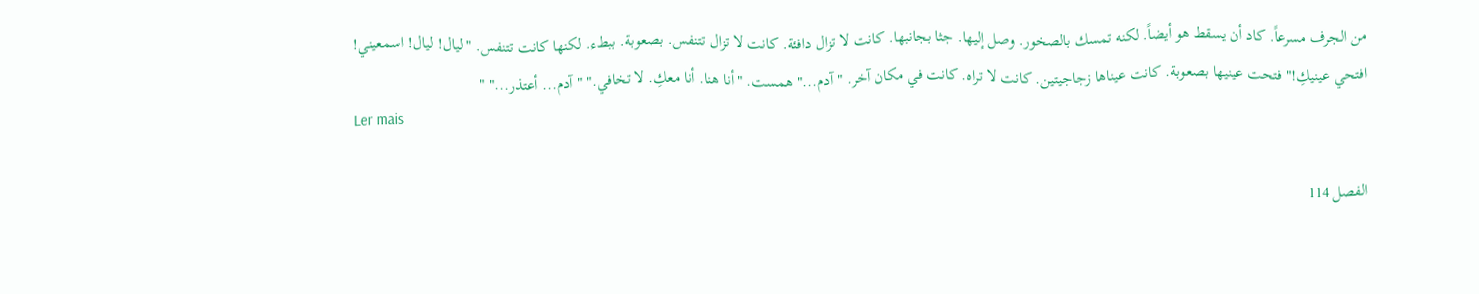من الجرف مسرعاً. كاد أن يسقط هو أيضاً. لكنه تمسك بالصخور. وصل إليها. جثا بجانبها. كانت لا تزال دافئة. كانت لا تزال تتنفس. بصعوبة. ببطء. لكنها كانت تتنفس. "ليال! ليال! اسمعيني! افتحي عينيكِ!" فتحت عينيها بصعوبة. كانت عيناها زجاجيتين. كانت لا تراه. كانت في مكان آخر. "آدم..." همست. "أنا هنا. أنا معكِ. لا تخافي." "آدم... أعتذر..." "
Ler mais

الفصل 114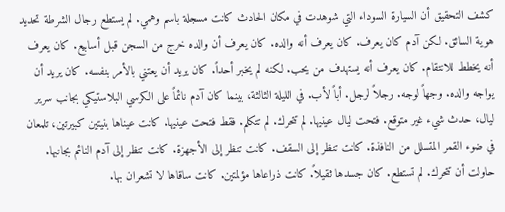كشف التحقيق أن السيارة السوداء التي شوهدت في مكان الحادث كانت مسجلة باسم وهمي. لم يستطع رجال الشرطة تحديد هوية السائق. لكن آدم كان يعرف. كان يعرف أنه والده. كان يعرف أن والده خرج من السجن قبل أسابيع. كان يعرف أنه يخطط للانتقام. كان يعرف أنه يستهدف من يحب. لكنه لم يخبر أحداً. كان يريد أن يعتني بالأمر بنفسه. كان يريد أن يواجه والده. وجهاً لوجه. رجلاً لرجل. أباً لأب. في الليلة الثالثة، بينما كان آدم نائماً على الكرسي البلاستيكي بجانب سرير ليال، حدث شيء غير متوقع. فتحت ليال عينيها. لم تتحرك. لم تتكلم. فقط فتحت عينيها. كانت عيناها بنيتين كبيرتين، تلمعان في ضوء القمر المتسلل من النافذة. كانت تنظر إلى السقف. كانت تنظر إلى الأجهزة. كانت تنظر إلى آدم النائم بجانبها. حاولت أن تتحرك. لم تستطع. كان جسدها ثقيلاً. كانت ذراعاها مؤلمتين. كانت ساقاها لا تشعران بها.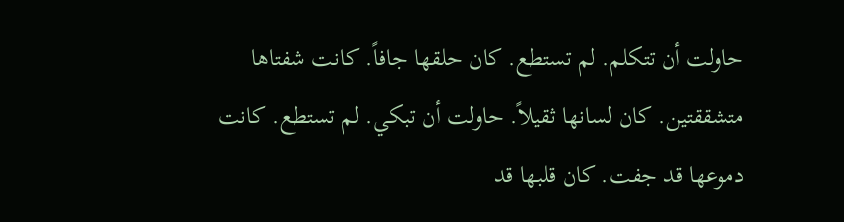حاولت أن تتكلم. لم تستطع. كان حلقها جافاً. كانت شفتاها متشققتين. كان لسانها ثقيلاً. حاولت أن تبكي. لم تستطع. كانت دموعها قد جفت. كان قلبها قد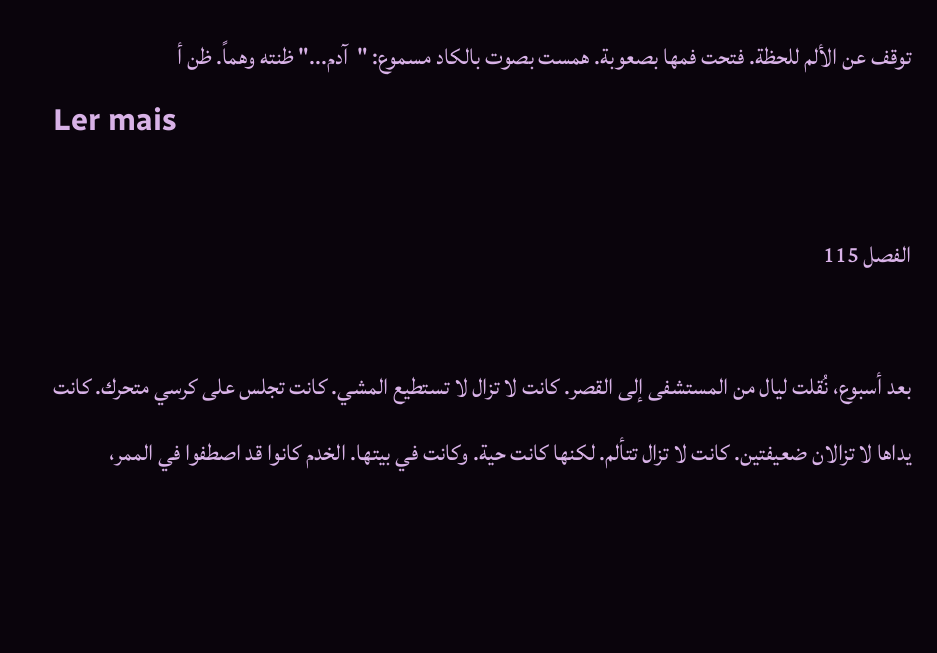توقف عن الألم للحظة. فتحت فمها بصعوبة. همست بصوت بالكاد مسموع: "آدم..." ظنته وهماً. ظن أ
Ler mais

الفصل 115

بعد أسبوع، نُقلت ليال من المستشفى إلى القصر. كانت لا تزال لا تستطيع المشي. كانت تجلس على كرسي متحرك. كانت يداها لا تزالان ضعيفتين. كانت لا تزال تتألم. لكنها كانت حية. وكانت في بيتها. الخدم كانوا قد اصطفوا في الممر،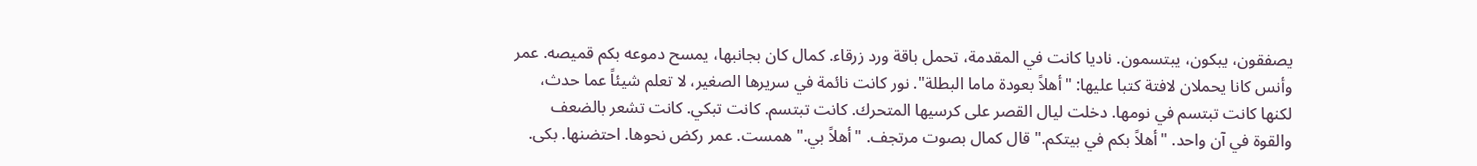يصفقون، يبكون، يبتسمون. ناديا كانت في المقدمة، تحمل باقة ورد زرقاء. كمال كان بجانبها، يمسح دموعه بكم قميصه. عمر وأنس كانا يحملان لافتة كتبا عليها: "أهلاً بعودة ماما البطلة". نور كانت نائمة في سريرها الصغير، لا تعلم شيئاً عما حدث، لكنها كانت تبتسم في نومها. دخلت ليال القصر على كرسيها المتحرك. كانت تبتسم. كانت تبكي. كانت تشعر بالضعف والقوة في آن واحد. "أهلاً بكم في بيتكم." قال كمال بصوت مرتجف. "أهلاً بي." همست. عمر ركض نحوها. احتضنها. بكى.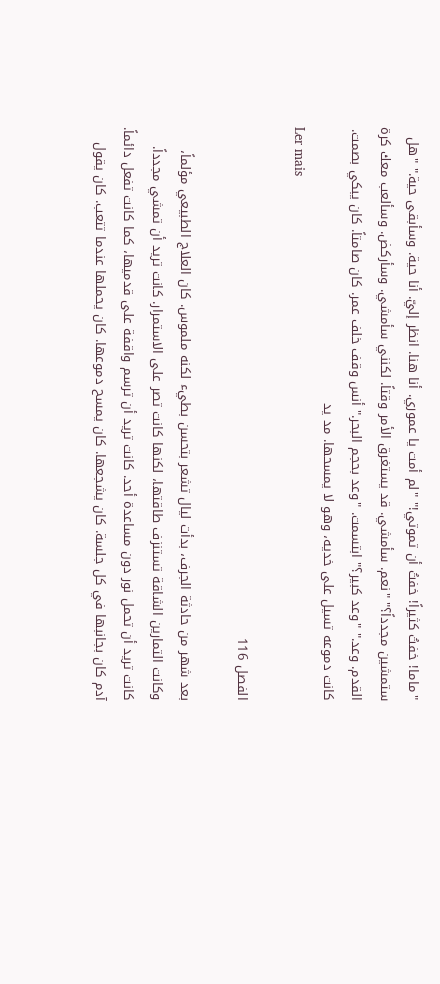"ماما! خفتُ كثيراً! خفتُ أن تموتي!" "لم أمت يا عموري. أنا هنا. انظر إليّ. أنا حية. وسأبقى حية." "هل ستمشين مجدداً؟" "نعم. سأمشي. قد يستغرق الأمر وقتاً. لكنني سأمشي. وسأركض. وسألعب معك كرة القدم. وعد." "وعد كبير؟" ابتسمت. "وعد بحجم البحر." أنس وقف خلف عمر. كان صامتاً. كان يبكي بصمت. كانت دموعه تسيل على خديه، وهو لا يمسحها. مد يد
Ler mais

الفصل 116

بعد شهر من حادثة الجرف، بدأت ليال تشعر بتحسن بطيء لكنه ملموس. كان العلاج الطبيعي مؤلماً، وكانت التمارين الشاقة تستنزف طاقتها، لكنها كانت تصر على الاستمرار. كانت تريد أن تمشي مجدداً. كانت تريد أن تحمل نور دون مساعدة أحد. كانت تريد أن ترسم واقفة على قدميها، كما كانت تفعل دائماً. آدم كان بجانبها في كل جلسة. كان يشجعها. كان يمسح دموعها. كان يحملها عندما تتعب. كان يقول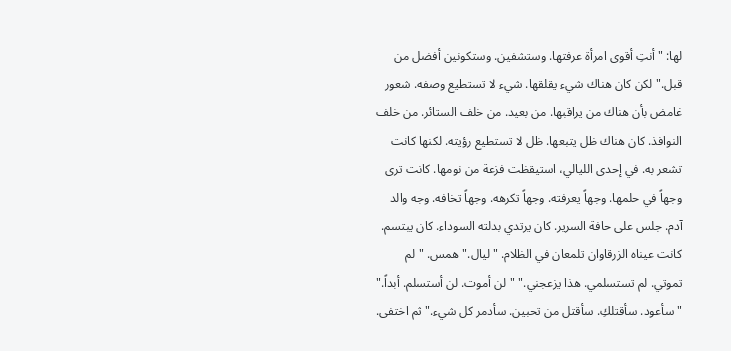لها: "أنتِ أقوى امرأة عرفتها. وستشفين. وستكونين أفضل من قبل." لكن كان هناك شيء يقلقها. شيء لا تستطيع وصفه. شعور غامض بأن هناك من يراقبها. من بعيد. من خلف الستائر. من خلف النوافذ. كان هناك ظل يتبعها. ظل لا تستطيع رؤيته. لكنها كانت تشعر به. في إحدى الليالي، استيقظت فزعة من نومها. كانت ترى وجهاً في حلمها. وجهاً يعرفته. وجهاً تكرهه. وجهاً تخافه. وجه والد آدم. جلس على حافة السرير. كان يرتدي بدلته السوداء. كان يبتسم. كانت عيناه الزرقاوان تلمعان في الظلام. "ليال." همس. "لم تموتي. لم تستسلمي. هذا يزعجني." "لن أموت. لن أستسلم. أبداً." "سأعود. سأقتلكِ. سأقتل من تحبين. سأدمر كل شيء." ثم اختفى.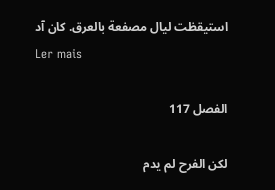استيقظت ليال مصفعة بالعرق. كان آد
Ler mais

الفصل 117

لكن الفرح لم يدم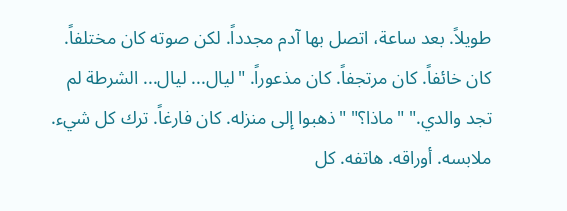طويلاً. بعد ساعة، اتصل بها آدم مجدداً. لكن صوته كان مختلفاً. كان خائفاً. كان مرتجفاً. كان مذعوراً. "ليال... ليال... الشرطة لم تجد والدي." "ماذا؟" "ذهبوا إلى منزله. كان فارغاً. ترك كل شيء. ملابسه. أوراقه. هاتفه. كل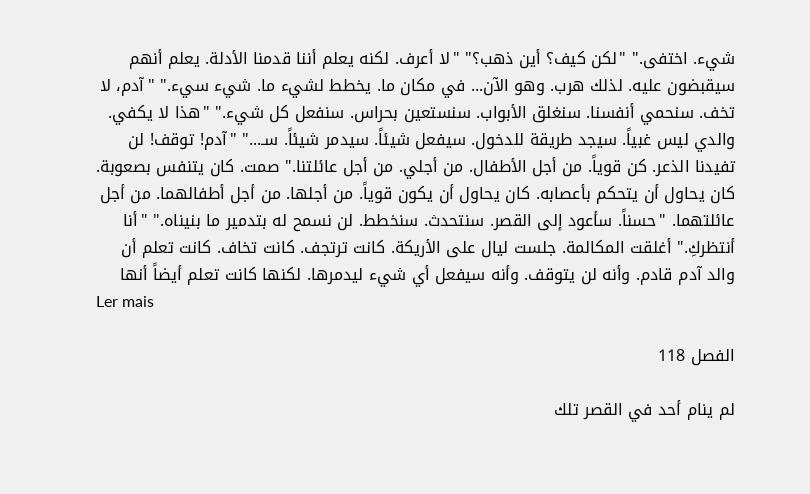شيء. اختفى." "لكن كيف؟ أين ذهب؟" "لا أعرف. لكنه يعلم أننا قدمنا الأدلة. يعلم أنهم سيقبضون عليه. لذلك هرب. وهو الآن... في مكان ما. يخطط لشيء ما. شيء سيء." "آدم، لا تخف. سنحمي أنفسنا. سنغلق الأبواب. سنستعين بحراس. سنفعل كل شيء." "هذا لا يكفي. والدي ليس غبياً. سيجد طريقة للدخول. سيفعل شيئاً. سيدمر شيئاً. سـ..." "آدم! توقف! لن تفيدنا الذعر. كن قوياً. من أجل الأطفال. من أجلي. من أجل عائلتنا." صمت. كان يتنفس بصعوبة. كان يحاول أن يتحكم بأعصابه. كان يحاول أن يكون قوياً. من أجلها. من أجل أطفالهما. من أجل عائلتهما. "حسناً. سأعود إلى القصر. سنتحدث. سنخطط. لن نسمح له بتدمير ما بنيناه." "أنا أنتظركِ." أغلقت المكالمة. جلست ليال على الأريكة. كانت ترتجف. كانت تخاف. كانت تعلم أن والد آدم قادم. وأنه لن يتوقف. وأنه سيفعل أي شيء ليدمرها. لكنها كانت تعلم أيضاً أنها
Ler mais

الفصل 118

لم ينام أحد في القصر تلك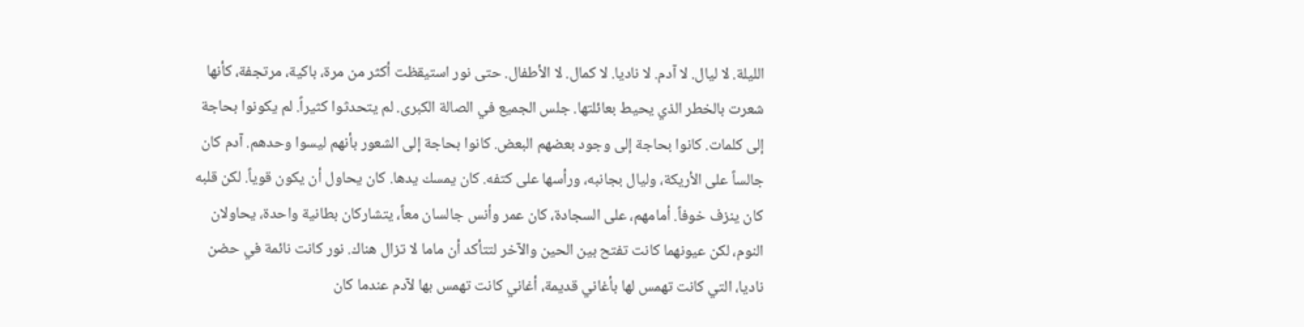الليلة. لا ليال. لا آدم. لا ناديا. لا كمال. لا الأطفال. حتى نور استيقظت أكثر من مرة، باكية، مرتجفة، كأنها شعرت بالخطر الذي يحيط بعائلتها. جلس الجميع في الصالة الكبرى. لم يتحدثوا كثيراً. لم يكونوا بحاجة إلى كلمات. كانوا بحاجة إلى وجود بعضهم البعض. كانوا بحاجة إلى الشعور بأنهم ليسوا وحدهم. آدم كان جالساً على الأريكة، وليال بجانبه، ورأسها على كتفه. كان يمسك يدها. كان يحاول أن يكون قوياً. لكن قلبه كان ينزف خوفاً. أمامهم، على السجادة، كان عمر وأنس جالسان معاً، يتشاركان بطانية واحدة، يحاولان النوم، لكن عيونهما كانت تفتح بين الحين والآخر لتتأكد أن ماما لا تزال هناك. نور كانت نائمة في حضن ناديا، التي كانت تهمس لها بأغاني قديمة، أغاني كانت تهمس بها لآدم عندما كان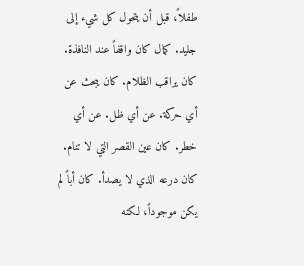طفلاً، قبل أن يتحول كل شيء إلى جليد. كمال كان واقفاً عند النافذة. كان يراقب الظلام. كان يبحث عن أي حركة. عن أي ظل. عن أي خطر. كان عين القصر التي لا تنام. كان درعه الذي لا يصدأ. كان أباً لم يكن موجوداً، لكنه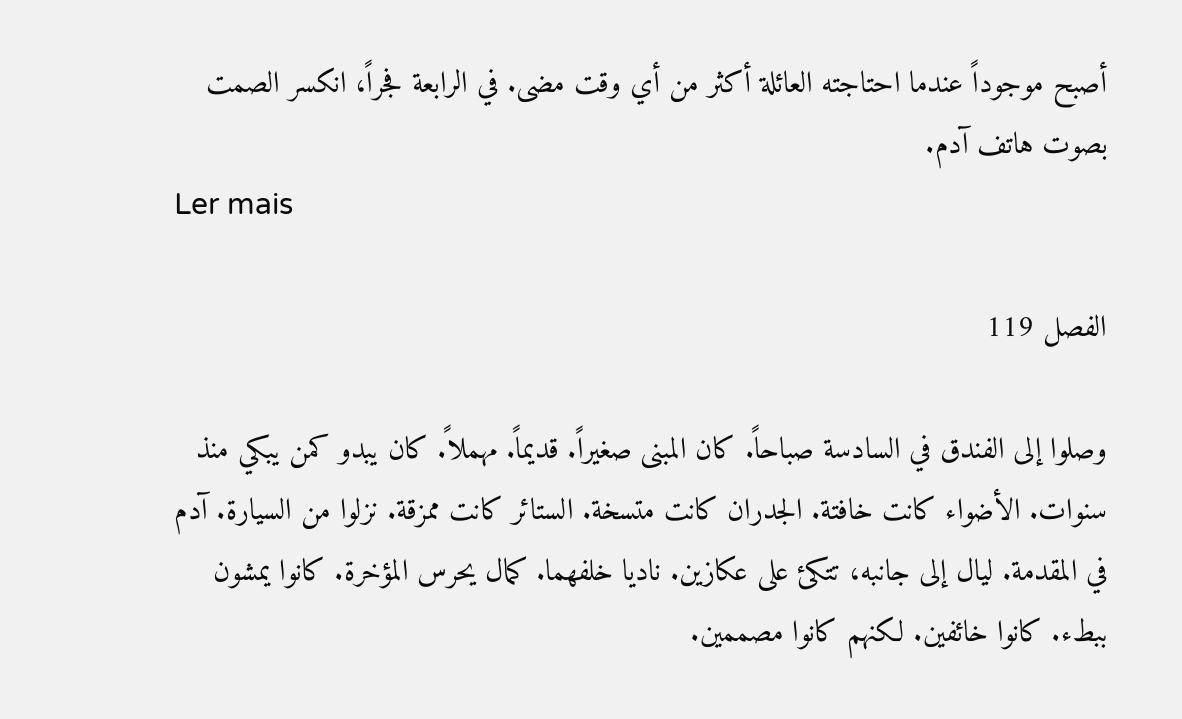أصبح موجوداً عندما احتاجته العائلة أكثر من أي وقت مضى. في الرابعة فجراً، انكسر الصمت بصوت هاتف آدم.
Ler mais

الفصل 119

وصلوا إلى الفندق في السادسة صباحاً. كان المبنى صغيراً. قديماً. مهملاً. كان يبدو كمن يبكي منذ سنوات. الأضواء كانت خافتة. الجدران كانت متسخة. الستائر كانت ممزقة. نزلوا من السيارة. آدم في المقدمة. ليال إلى جانبه، تتكئ على عكازين. ناديا خلفهما. كمال يحرس المؤخرة. كانوا يمشون ببطء. كانوا خائفين. لكنهم كانوا مصممين.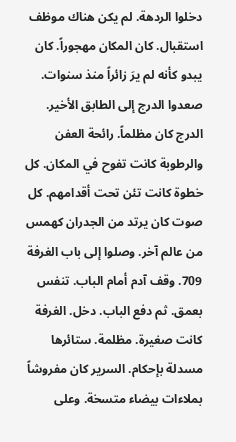دخلوا الردهة. لم يكن هناك موظف استقبال. كان المكان مهجوراً. كان يبدو كأنه لم يرَ زائراً منذ سنوات. صعدوا الدرج إلى الطابق الأخير. الدرج كان مظلماً. رائحة العفن والرطوبة كانت تفوح في المكان. كل خطوة كانت تئن تحت أقدامهم. كل صوت كان يرتد من الجدران كهمس من عالم آخر. وصلوا إلى باب الغرفة 709. وقف آدم أمام الباب. تنفس بعمق. ثم دفع الباب. دخل. الغرفة كانت صغيرة. مظلمة. ستائرها مسدلة بإحكام. السرير كان مفروشاً بملاءات بيضاء متسخة. وعلى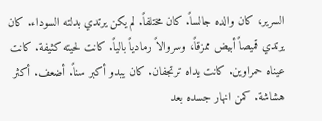السرير، كان والده جالساً. كان مختلفاً. لم يكن يرتدي بدلته السوداء. كان يرتدي قميصاً أبيض ممزقاً، وسروالاً رمادياً بالياً. كانت لحيته كثيفة. كانت عيناه حمراوين. كانت يداه ترتجفان. كان يبدو أكبر سناً. أضعف. أكثر هشاشة. كمن انهار جسده بعد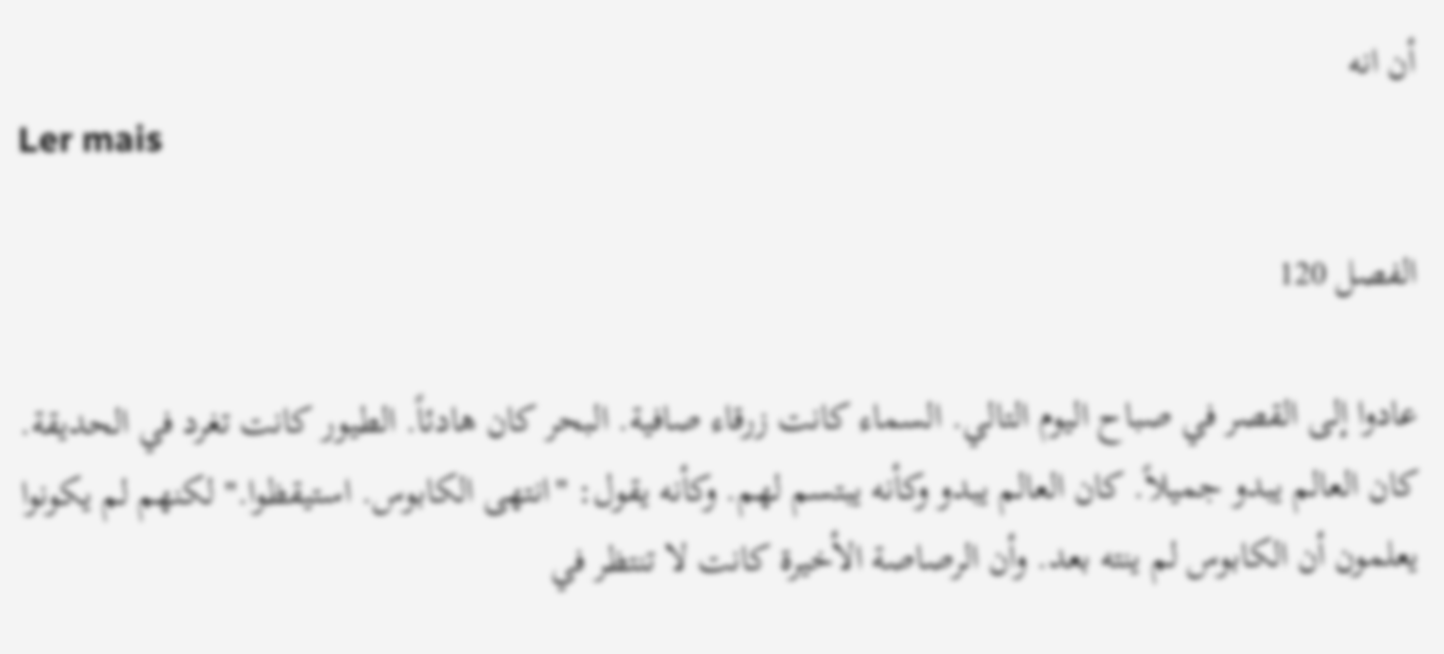أن انه
Ler mais

الفصل 120

عادوا إلى القصر في صباح اليوم التالي. السماء كانت زرقاء صافية. البحر كان هادئاً. الطيور كانت تغرد في الحديقة. كان العالم يبدو جميلاً. كان العالم يبدو وكأنه يبتسم لهم. وكأنه يقول: "انتهى الكابوس. استيقظوا." لكنهم لم يكونوا يعلمون أن الكابوس لم ينته بعد. وأن الرصاصة الأخيرة كانت لا تنتظر في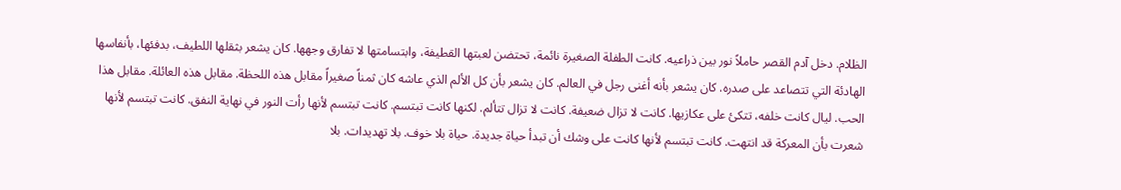الظلام. دخل آدم القصر حاملاً نور بين ذراعيه. كانت الطفلة الصغيرة نائمة، تحتضن لعبتها القطيفة، وابتسامتها لا تفارق وجهها. كان يشعر بثقلها اللطيف، بدفئها، بأنفاسها الهادئة التي تتصاعد على صدره. كان يشعر بأنه أغنى رجل في العالم. كان يشعر بأن كل الألم الذي عاشه كان ثمناً صغيراً مقابل هذه اللحظة. مقابل هذه العائلة. مقابل هذا الحب. ليال كانت خلفه، تتكئ على عكازيها. كانت لا تزال ضعيفة. كانت لا تزال تتألم. لكنها كانت تبتسم. كانت تبتسم لأنها رأت النور في نهاية النفق. كانت تبتسم لأنها شعرت بأن المعركة قد انتهت. كانت تبتسم لأنها كانت على وشك أن تبدأ حياة جديدة. حياة بلا خوف. بلا تهديدات. بلا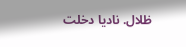ظلال. ناديا دخلت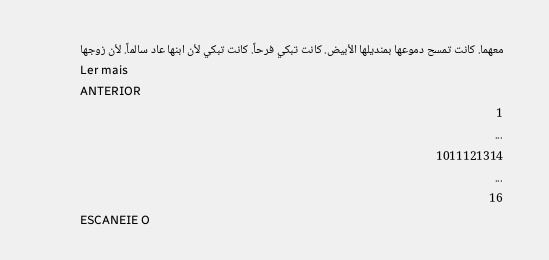معهما. كانت تمسح دموعها بمنديلها الأبيض. كانت تبكي فرحاً. كانت تبكي لأن ابنها عاد سالماً. لأن زوجها
Ler mais
ANTERIOR
1
...
1011121314
...
16
ESCANEIE O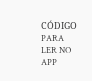CÓDIGO PARA LER NO APP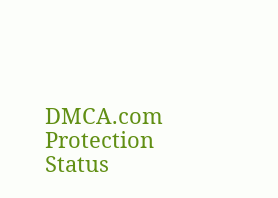DMCA.com Protection Status